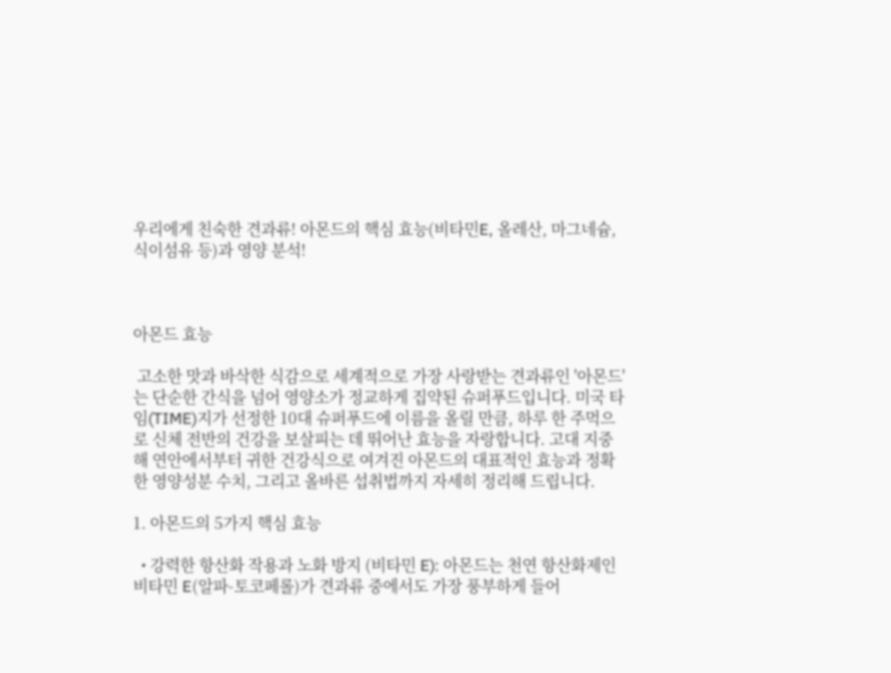우리에게 친숙한 견과류! 아몬드의 핵심 효능(비타민E, 올레산, 마그네슘, 식이섬유 등)과 영양 분석!



아몬드 효능

 고소한 맛과 바삭한 식감으로 세계적으로 가장 사랑받는 견과류인 '아몬드'는 단순한 간식을 넘어 영양소가 정교하게 집약된 슈퍼푸드입니다. 미국 타임(TIME)지가 선정한 10대 슈퍼푸드에 이름을 올릴 만큼, 하루 한 주먹으로 신체 전반의 건강을 보살피는 데 뛰어난 효능을 자랑합니다. 고대 지중해 연안에서부터 귀한 건강식으로 여겨진 아몬드의 대표적인 효능과 정확한 영양성분 수치, 그리고 올바른 섭취법까지 자세히 정리해 드립니다.

1. 아몬드의 5가지 핵심 효능

  • 강력한 항산화 작용과 노화 방지 (비타민 E): 아몬드는 천연 항산화제인 비타민 E(알파-토코페롤)가 견과류 중에서도 가장 풍부하게 들어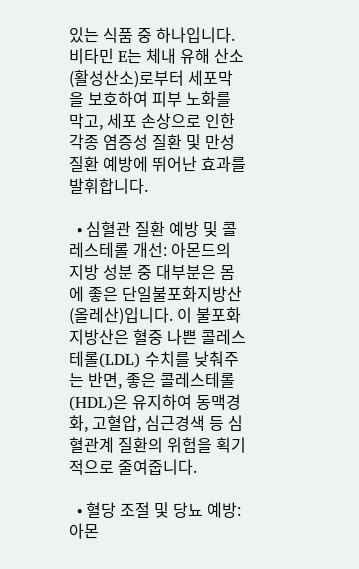있는 식품 중 하나입니다. 비타민 E는 체내 유해 산소(활성산소)로부터 세포막을 보호하여 피부 노화를 막고, 세포 손상으로 인한 각종 염증성 질환 및 만성 질환 예방에 뛰어난 효과를 발휘합니다.

  • 심혈관 질환 예방 및 콜레스테롤 개선: 아몬드의 지방 성분 중 대부분은 몸에 좋은 단일불포화지방산(올레산)입니다. 이 불포화지방산은 혈중 나쁜 콜레스테롤(LDL) 수치를 낮춰주는 반면, 좋은 콜레스테롤(HDL)은 유지하여 동맥경화, 고혈압, 심근경색 등 심혈관계 질환의 위험을 획기적으로 줄여줍니다.

  • 혈당 조절 및 당뇨 예방: 아몬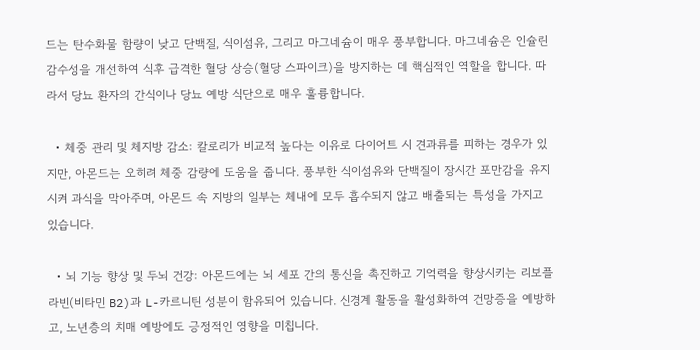드는 탄수화물 함량이 낮고 단백질, 식이섬유, 그리고 마그네슘이 매우 풍부합니다. 마그네슘은 인슐린 감수성을 개선하여 식후 급격한 혈당 상승(혈당 스파이크)을 방지하는 데 핵심적인 역할을 합니다. 따라서 당뇨 환자의 간식이나 당뇨 예방 식단으로 매우 훌륭합니다.

  • 체중 관리 및 체지방 감소: 칼로리가 비교적 높다는 이유로 다이어트 시 견과류를 피하는 경우가 있지만, 아몬드는 오히려 체중 감량에 도움을 줍니다. 풍부한 식이섬유와 단백질이 장시간 포만감을 유지시켜 과식을 막아주며, 아몬드 속 지방의 일부는 체내에 모두 흡수되지 않고 배출되는 특성을 가지고 있습니다.

  • 뇌 기능 향상 및 두뇌 건강: 아몬드에는 뇌 세포 간의 통신을 촉진하고 기억력을 향상시키는 리보플라빈(비타민 B2)과 L-카르니틴 성분이 함유되어 있습니다. 신경계 활동을 활성화하여 건망증을 예방하고, 노년층의 치매 예방에도 긍정적인 영향을 미칩니다.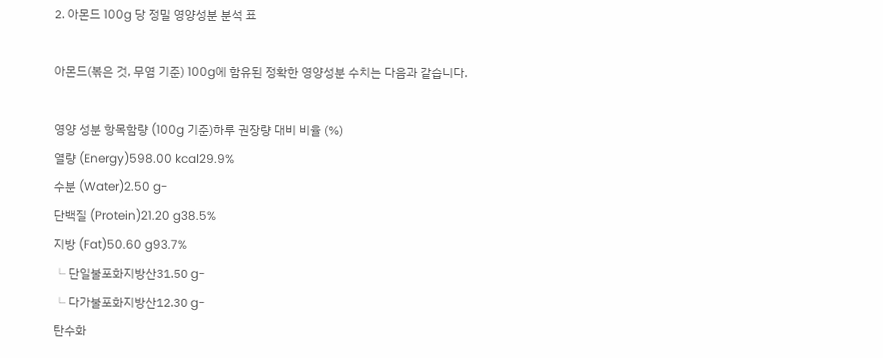2. 아몬드 100g 당 정밀 영양성분 분석 표

아몬드(볶은 것, 무염 기준) 100g에 함유된 정확한 영양성분 수치는 다음과 같습니다.

영양 성분 항목함량 (100g 기준)하루 권장량 대비 비율 (%)
열량 (Energy)598.00 kcal29.9%
수분 (Water)2.50 g-
단백질 (Protein)21.20 g38.5%
지방 (Fat)50.60 g93.7%
└ 단일불포화지방산31.50 g-
└ 다가불포화지방산12.30 g-
탄수화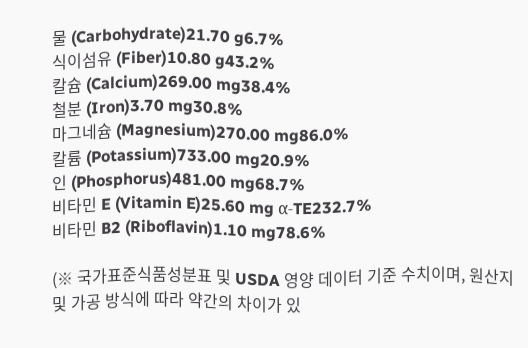물 (Carbohydrate)21.70 g6.7%
식이섬유 (Fiber)10.80 g43.2%
칼슘 (Calcium)269.00 mg38.4%
철분 (Iron)3.70 mg30.8%
마그네슘 (Magnesium)270.00 mg86.0%
칼륨 (Potassium)733.00 mg20.9%
인 (Phosphorus)481.00 mg68.7%
비타민 E (Vitamin E)25.60 mg α-TE232.7%
비타민 B2 (Riboflavin)1.10 mg78.6%

(※ 국가표준식품성분표 및 USDA 영양 데이터 기준 수치이며, 원산지 및 가공 방식에 따라 약간의 차이가 있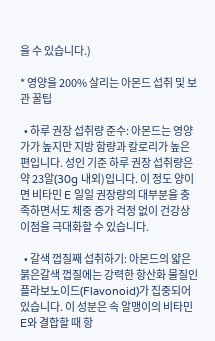을 수 있습니다.)

* 영양을 200% 살리는 아몬드 섭취 및 보관 꿀팁

  • 하루 권장 섭취량 준수: 아몬드는 영양가가 높지만 지방 함량과 칼로리가 높은 편입니다. 성인 기준 하루 권장 섭취량은 약 23알(30g 내외)입니다. 이 정도 양이면 비타민 E 일일 권장량의 대부분을 충족하면서도 체중 증가 걱정 없이 건강상 이점을 극대화할 수 있습니다.

  • 갈색 껍질째 섭취하기: 아몬드의 얇은 붉은갈색 껍질에는 강력한 항산화 물질인 플라보노이드(Flavonoid)가 집중되어 있습니다. 이 성분은 속 알맹이의 비타민 E와 결합할 때 항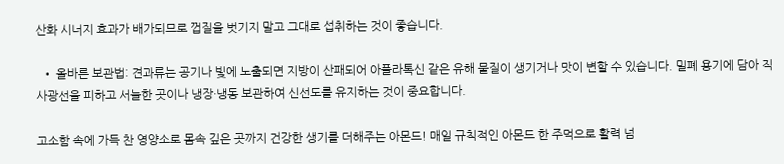산화 시너지 효과가 배가되므로 껍질을 벗기지 말고 그대로 섭취하는 것이 좋습니다.

  • 올바른 보관법: 견과류는 공기나 빛에 노출되면 지방이 산패되어 아플라톡신 같은 유해 물질이 생기거나 맛이 변할 수 있습니다. 밀폐 용기에 담아 직사광선을 피하고 서늘한 곳이나 냉장·냉동 보관하여 신선도를 유지하는 것이 중요합니다.

고소함 속에 가득 찬 영양소로 몸속 깊은 곳까지 건강한 생기를 더해주는 아몬드! 매일 규칙적인 아몬드 한 주먹으로 활력 넘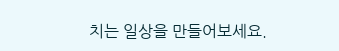치는 일상을 만들어보세요.